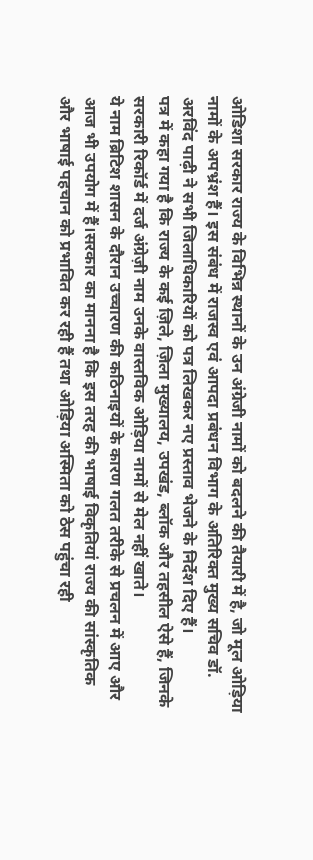ओडिशा सरकार राज्य के विभिन्न स्थानों के उन अंग्रेजी नामों को बदलने की तैयारी में है, जो मूल ओड़िया नामों के अपभ्रंश हैं। इस संबंध में राजस्व एवं आपदा प्रबंधन विभाग के अतिरिक्त मुख्य सचिव डॉ. अरविंद पाढ़ी ने सभी जिलाधिकारियों को पत्र लिखकर नए प्रस्ताव भेजने के निर्देश दिए हैं।
पत्र में कहा गया है कि राज्य के कई ज़िले, ज़िला मुख्यालय, उपखंड, ब्लॉक और तहसील ऐसे हैं, जिनके सरकारी रिकॉर्ड में दर्ज अंग्रेज़ी नाम उनके वास्तविक ओड़िया नामों से मेल नहीं खाते।
ये नाम ब्रिटिश शासन के दौरान उच्चारण की कठिनाइयों के कारण गलत तरीके से प्रचलन में आए और आज भी उपयोग में हैं।सरकार का मानना है कि इस तरह की भाषाई विकृतियां राज्य की सांस्कृतिक और भाषाई पहचान को प्रभावित कर रही हैं तथा ओड़िया अस्मिता को ठेस पहुंचा रही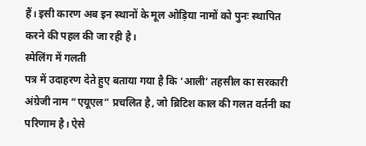हैं। इसी कारण अब इन स्थानों के मूल ओड़िया नामों को पुनः स्थापित करने की पहल की जा रही है।
स्पेलिंग में गलती
पत्र में उदाहरण देते हुए बताया गया है कि ‘आली’ तहसील का सरकारी अंग्रेजी नाम “एयूएल” प्रचलित है, जो ब्रिटिश काल की गलत वर्तनी का परिणाम है। ऐसे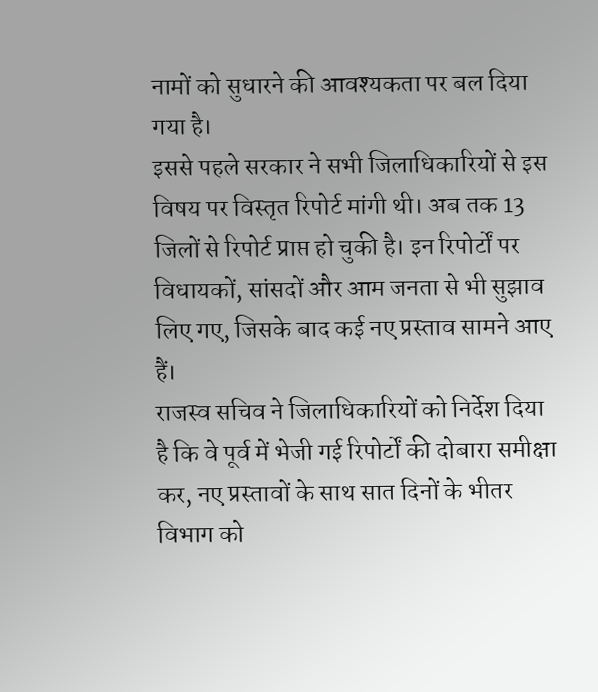नामों को सुधारने की आवश्यकता पर बल दिया गया है।
इससे पहले सरकार ने सभी जिलाधिकारियों से इस विषय पर विस्तृत रिपोर्ट मांगी थी। अब तक 13 जिलों से रिपोर्ट प्राप्त हो चुकी है। इन रिपोर्टों पर विधायकों, सांसदों और आम जनता से भी सुझाव लिए गए, जिसके बाद कई नए प्रस्ताव सामने आए हैं।
राजस्व सचिव ने जिलाधिकारियों को निर्देश दिया है कि वे पूर्व में भेजी गई रिपोर्टों की दोबारा समीक्षा कर, नए प्रस्तावों के साथ सात दिनों के भीतर विभाग को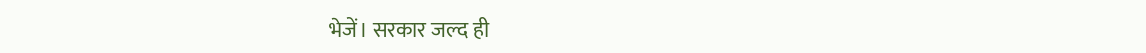भेजें। सरकार जल्द ही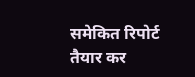समेकित रिपोर्ट तैयार कर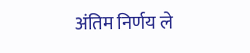अंतिम निर्णय ले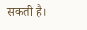सकती है।